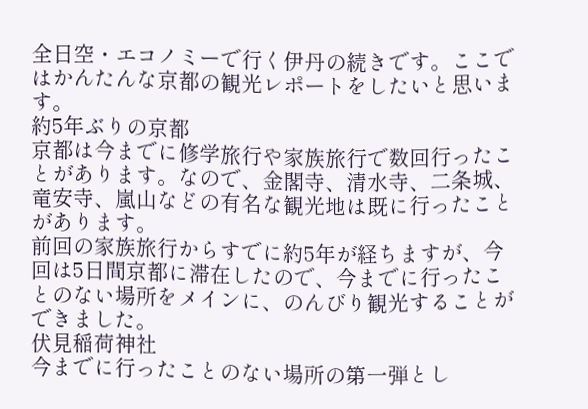全日空・エコノミーで行く伊丹の続きです。ここではかんたんな京都の観光レポートをしたいと思います。
約5年ぶりの京都
京都は今までに修学旅行や家族旅行で数回行ったことがあります。なので、金閣寺、清水寺、二条城、竜安寺、嵐山などの有名な観光地は既に行ったことがあります。
前回の家族旅行からすでに約5年が経ちますが、今回は5日間京都に滞在したので、今までに行ったことのない場所をメインに、のんびり観光することができました。
伏見稲荷神社
今までに行ったことのない場所の第一弾とし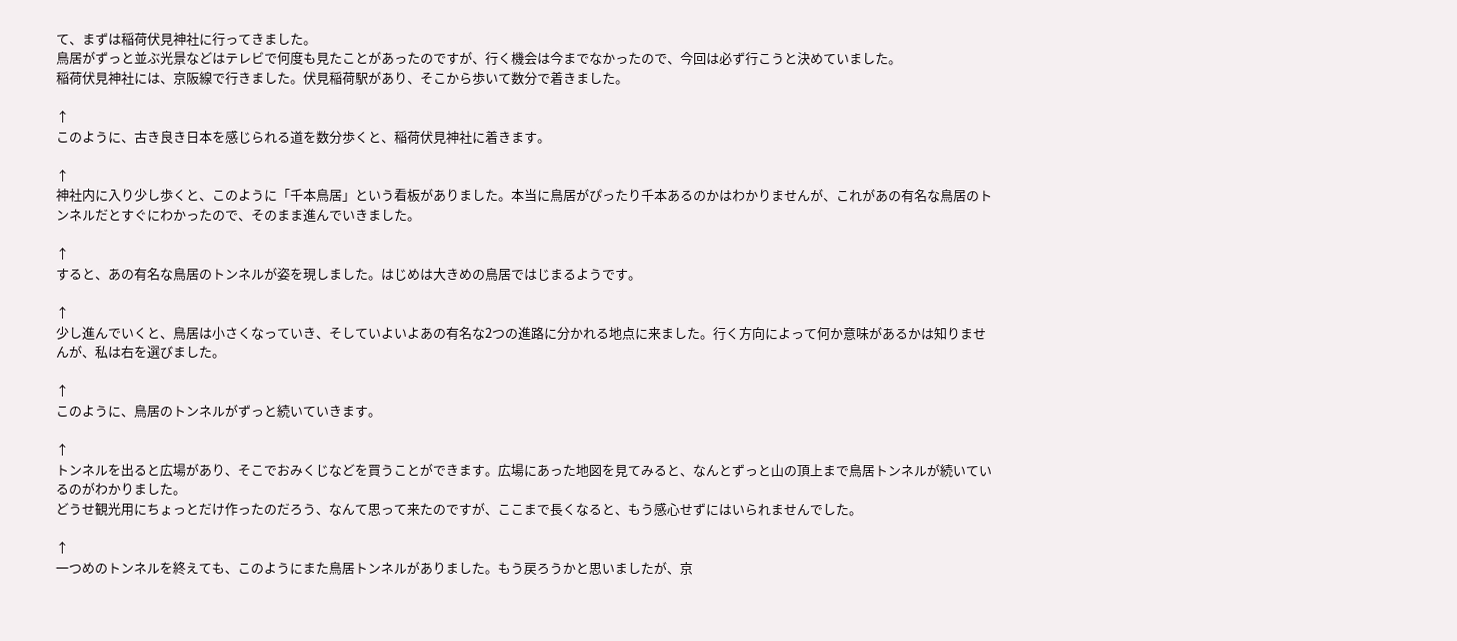て、まずは稲荷伏見神社に行ってきました。
鳥居がずっと並ぶ光景などはテレビで何度も見たことがあったのですが、行く機会は今までなかったので、今回は必ず行こうと決めていました。
稲荷伏見神社には、京阪線で行きました。伏見稲荷駅があり、そこから歩いて数分で着きました。

↑
このように、古き良き日本を感じられる道を数分歩くと、稲荷伏見神社に着きます。

↑
神社内に入り少し歩くと、このように「千本鳥居」という看板がありました。本当に鳥居がぴったり千本あるのかはわかりませんが、これがあの有名な鳥居のトンネルだとすぐにわかったので、そのまま進んでいきました。

↑
すると、あの有名な鳥居のトンネルが姿を現しました。はじめは大きめの鳥居ではじまるようです。

↑
少し進んでいくと、鳥居は小さくなっていき、そしていよいよあの有名な2つの進路に分かれる地点に来ました。行く方向によって何か意味があるかは知りませんが、私は右を選びました。

↑
このように、鳥居のトンネルがずっと続いていきます。

↑
トンネルを出ると広場があり、そこでおみくじなどを買うことができます。広場にあった地図を見てみると、なんとずっと山の頂上まで鳥居トンネルが続いているのがわかりました。
どうせ観光用にちょっとだけ作ったのだろう、なんて思って来たのですが、ここまで長くなると、もう感心せずにはいられませんでした。

↑
一つめのトンネルを終えても、このようにまた鳥居トンネルがありました。もう戻ろうかと思いましたが、京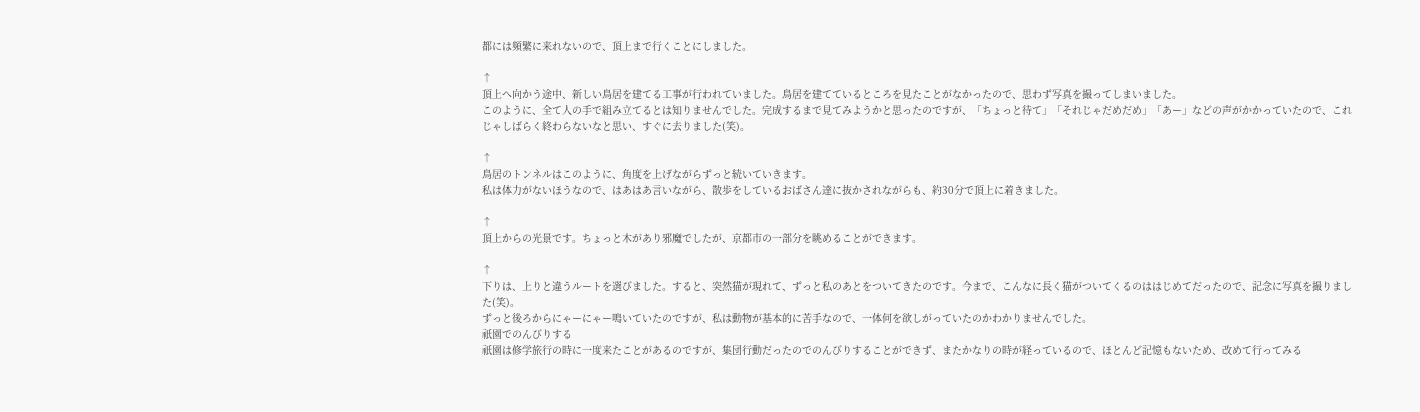都には頻繁に来れないので、頂上まで行くことにしました。

↑
頂上へ向かう途中、新しい鳥居を建てる工事が行われていました。鳥居を建てているところを見たことがなかったので、思わず写真を撮ってしまいました。
このように、全て人の手で組み立てるとは知りませんでした。完成するまで見てみようかと思ったのですが、「ちょっと待て」「それじゃだめだめ」「あー」などの声がかかっていたので、これじゃしばらく終わらないなと思い、すぐに去りました(笑)。

↑
鳥居のトンネルはこのように、角度を上げながらずっと続いていきます。
私は体力がないほうなので、はあはあ言いながら、散歩をしているおばさん達に抜かされながらも、約30分で頂上に着きました。

↑
頂上からの光景です。ちょっと木があり邪魔でしたが、京都市の一部分を眺めることができます。

↑
下りは、上りと違うルートを選びました。すると、突然猫が現れて、ずっと私のあとをついてきたのです。今まで、こんなに長く猫がついてくるのははじめてだったので、記念に写真を撮りました(笑)。
ずっと後ろからにゃーにゃー鳴いていたのですが、私は動物が基本的に苦手なので、一体何を欲しがっていたのかわかりませんでした。
祇園でのんびりする
祇園は修学旅行の時に一度来たことがあるのですが、集団行動だったのでのんびりすることができず、またかなりの時が経っているので、ほとんど記憶もないため、改めて行ってみる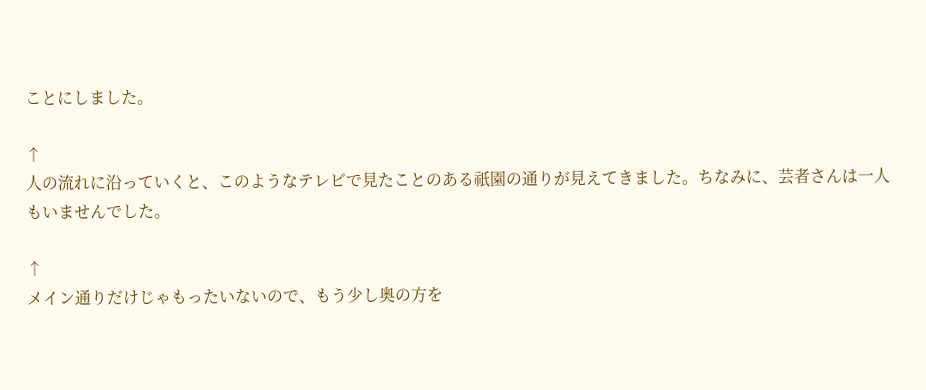ことにしました。

↑
人の流れに沿っていくと、このようなテレビで見たことのある祇園の通りが見えてきました。ちなみに、芸者さんは一人もいませんでした。

↑
メイン通りだけじゃもったいないので、もう少し奥の方を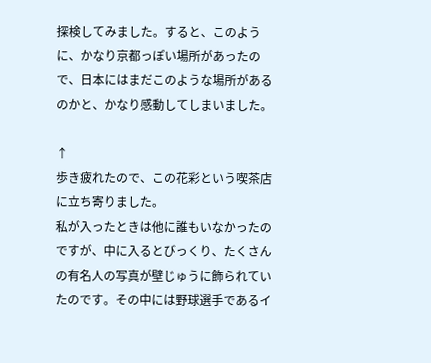探検してみました。すると、このように、かなり京都っぽい場所があったので、日本にはまだこのような場所があるのかと、かなり感動してしまいました。

↑
歩き疲れたので、この花彩という喫茶店に立ち寄りました。
私が入ったときは他に誰もいなかったのですが、中に入るとびっくり、たくさんの有名人の写真が壁じゅうに飾られていたのです。その中には野球選手であるイ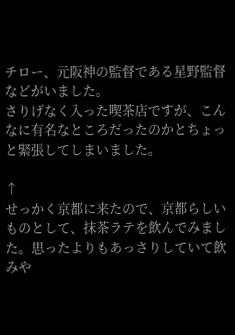チロー、元阪神の監督である星野監督などがいました。
さりげなく入った喫茶店ですが、こんなに有名なところだったのかとちょっと緊張してしまいました。

↑
せっかく京都に来たので、京都らしいものとして、抹茶ラテを飲んでみました。思ったよりもあっさりしていて飲みや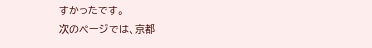すかったです。
次のページでは、京都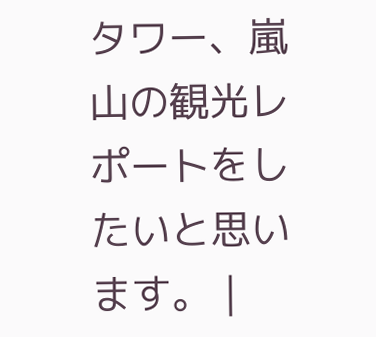タワー、嵐山の観光レポートをしたいと思います。 |